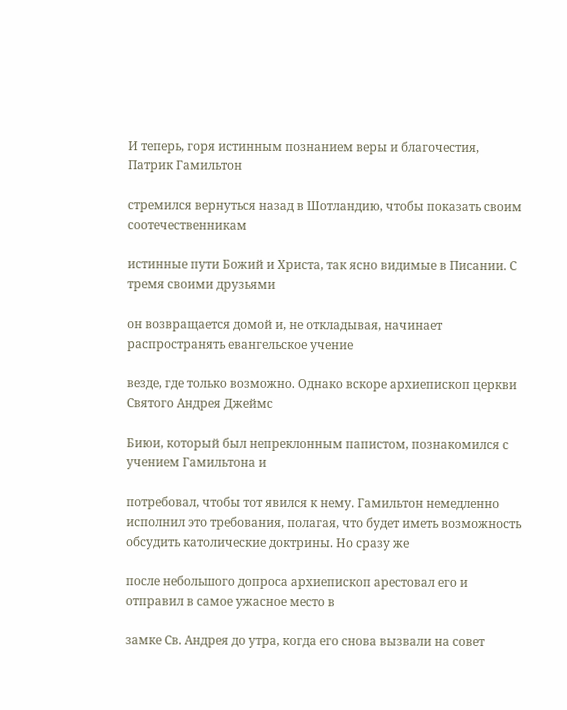И теперь, горя истинным познанием веры и благочестия, Патрик Гамильтон

стремился вернуться назад в Шотландию, чтобы показать своим соотечественникам

истинные пути Божий и Христа, так ясно видимые в Писании. С тремя своими друзьями

он возвращается домой и, не откладывая, начинает распространять евангельское учение

везде, где только возможно. Однако вскоре архиепископ церкви Святого Андрея Джеймс

Биюи, который был непреклонным папистом, познакомился с учением Гамильтона и

потребовал, чтобы тот явился к нему. Гамильтон немедленно исполнил это требования, полагая, что будет иметь возможность обсудить католические доктрины. Но сразу же

после небольшого допроса архиепископ арестовал его и отправил в самое ужасное место в

замке Св. Андрея до утра, когда его снова вызвали на совет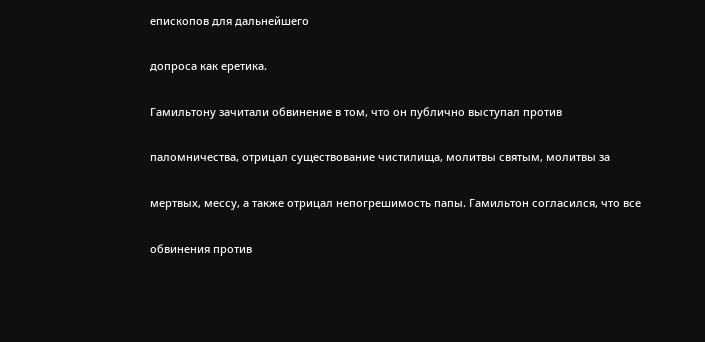епископов для дальнейшего

допроса как еретика.

Гамильтону зачитали обвинение в том, что он публично выступал против

паломничества, отрицал существование чистилища, молитвы святым, молитвы за

мертвых, мессу, а также отрицал непогрешимость папы. Гамильтон согласился, что все

обвинения против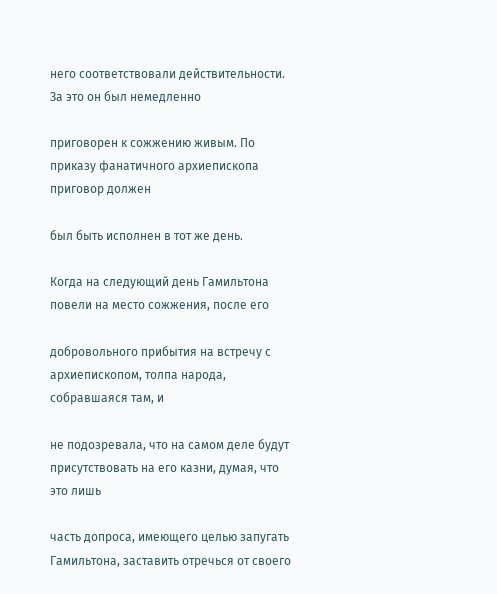него соответствовали действительности. За это он был немедленно

приговорен к сожжению живым. По приказу фанатичного архиепископа приговор должен

был быть исполнен в тот же день.

Когда на следующий день Гамильтона повели на место сожжения, после его

добровольного прибытия на встречу с архиепископом, толпа народа, собравшаяся там, и

не подозревала, что на самом деле будут присутствовать на его казни, думая, что это лишь

часть допроса, имеющего целью запугать Гамильтона, заставить отречься от своего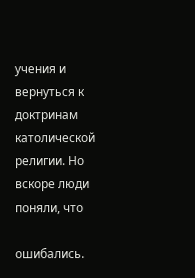учения и вернуться к доктринам католической религии. Но вскоре люди поняли, что

ошибались.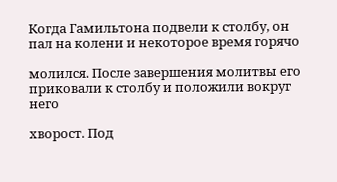Когда Гамильтона подвели к столбу, он пал на колени и некоторое время горячо

молился. После завершения молитвы его приковали к столбу и положили вокруг него

хворост. Под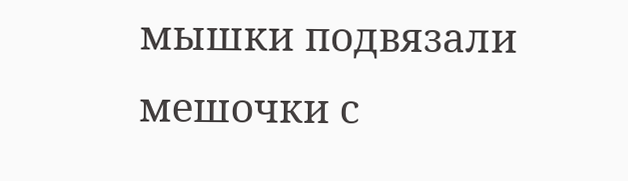мышки подвязали мешочки с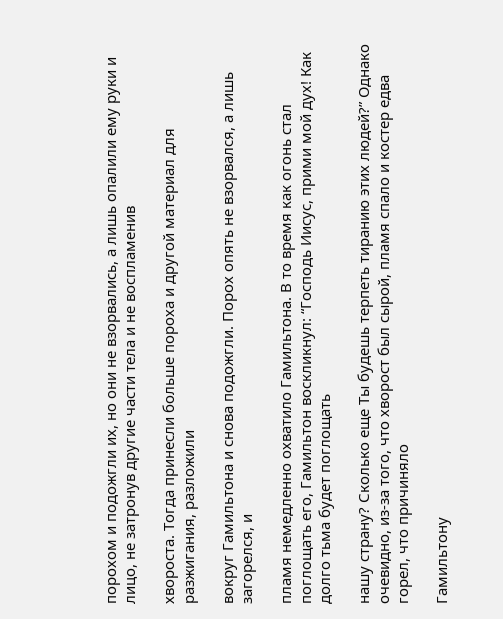порохом и подожгли их, но они не взорвались, а лишь опалили ему руки и лицо, не затронув другие части тела и не воспламенив

хвороста. Тогда принесли больше пороха и другой материал для разжигания, разложили

вокруг Гамильтона и снова подожгли. Порох опять не взорвался, а лишь загорелся, и

пламя немедленно охватило Гамильтона. В то время как огонь стал поглощать его, Гамильтон воскликнул: “Господь Иисус, прими мой дух! Как долго тьма будет поглощать

нашу страну? Сколько еще Ты будешь терпеть тиранию этих людей?” Однако очевидно, из-за того, что хворост был сырой, пламя спало и костер едва горел, что причиняло

Гамильтону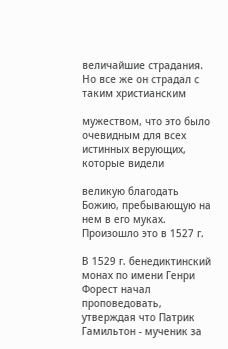величайшие страдания. Но все же он страдал с таким христианским

мужеством, что это было очевидным для всех истинных верующих, которые видели

великую благодать Божию, пребывающую на нем в его муках. Произошло это в 1527 г.

В 1529 г. бенедиктинский монах по имени Генри Форест начал проповедовать, утверждая что Патрик Гамильтон - мученик за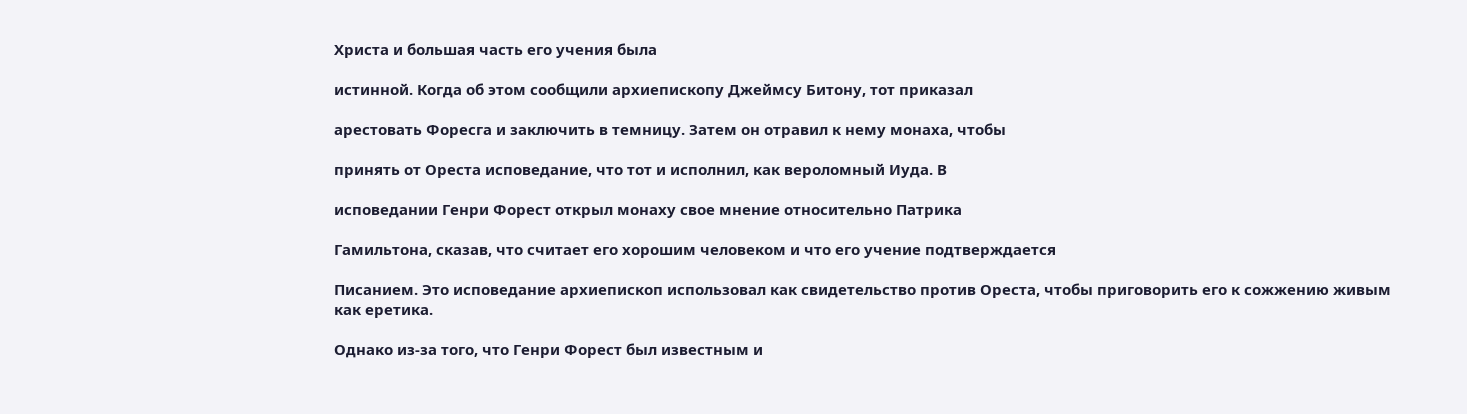Христа и большая часть его учения была

истинной. Когда об этом сообщили архиепископу Джеймсу Битону, тот приказал

арестовать Форесга и заключить в темницу. Затем он отравил к нему монаха, чтобы

принять от Ореста исповедание, что тот и исполнил, как вероломный Иуда. В

исповедании Генри Форест открыл монаху свое мнение относительно Патрика

Гамильтона, сказав, что считает его хорошим человеком и что его учение подтверждается

Писанием. Это исповедание архиепископ использовал как свидетельство против Ореста, чтобы приговорить его к сожжению живым как еретика.

Однако из-за того, что Генри Форест был известным и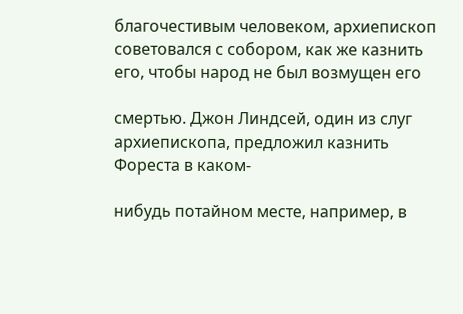благочестивым человеком, архиепископ советовался с собором, как же казнить его, чтобы народ не был возмущен его

смертью. Джон Линдсей, один из слуг архиепископа, предложил казнить Фореста в каком-

нибудь потайном месте, например, в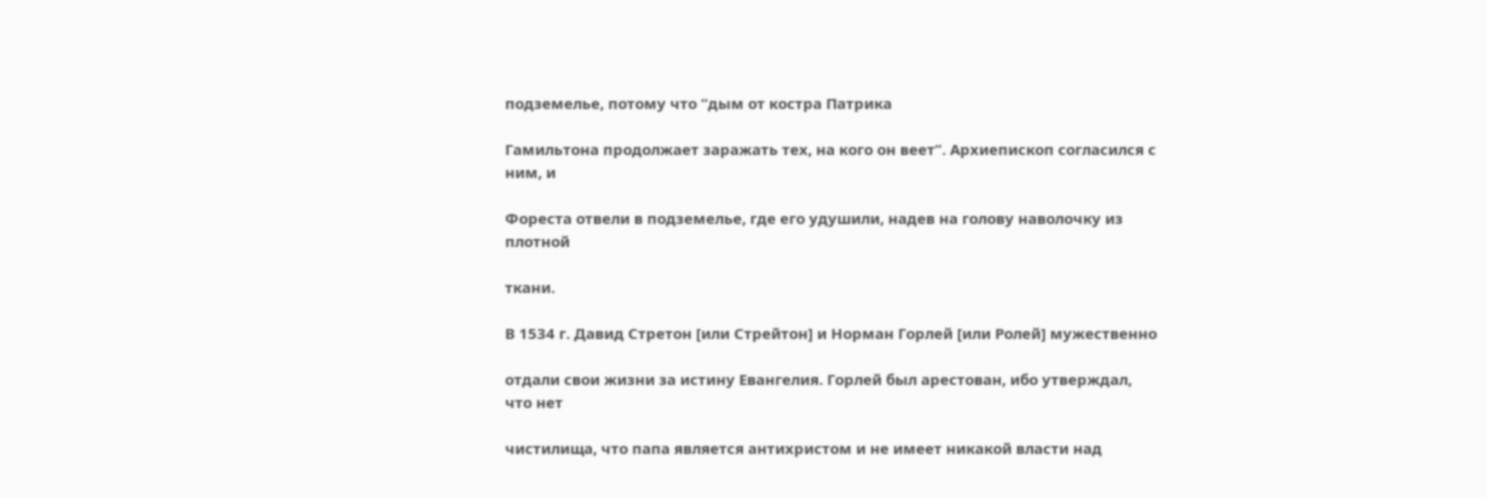подземелье, потому что “дым от костра Патрика

Гамильтона продолжает заражать тех, на кого он веет”. Архиепископ согласился с ним, и

Фореста отвели в подземелье, где его удушили, надев на голову наволочку из плотной

ткани.

В 1534 г. Давид Стретон [или Стрейтон] и Норман Горлей [или Ролей] мужественно

отдали свои жизни за истину Евангелия. Горлей был арестован, ибо утверждал, что нет

чистилища, что папа является антихристом и не имеет никакой власти над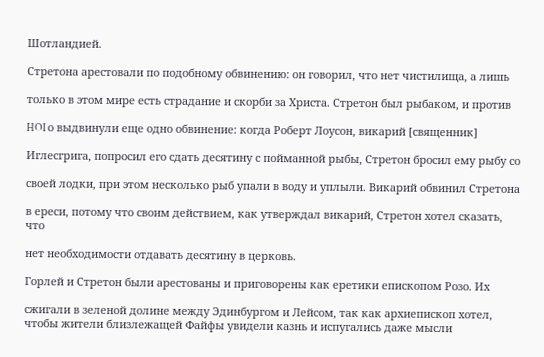Шотландией.

Стретона арестовали по подобному обвинению: он говорил, что нет чистилища, а лишь

только в этом мире есть страдание и скорби за Христа. Стретон был рыбаком, и против

HOI о выдвинули еще одно обвинение: когда Роберт Лоусон, викарий [священник]

Иглесгрига, попросил его сдать десятину с пойманной рыбы, Стретон бросил ему рыбу со

своей лодки, при этом несколько рыб упали в воду и уплыли. Викарий обвинил Стретона

в ереси, потому что своим действием, как утверждал викарий, Стретон хотел сказать, что

нет необходимости отдавать десятину в церковь.

Горлей и Стретон были арестованы и приговорены как еретики епископом Розо. Их

сжигали в зеленой долине между Эдинбургом и Лейсом, так как архиепископ хотел, чтобы жители близлежащей Файфы увидели казнь и испугались даже мысли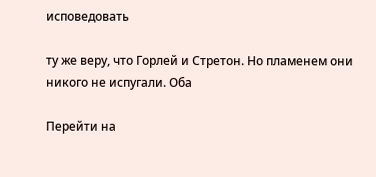исповедовать

ту же веру, что Горлей и Стретон. Но пламенем они никого не испугали. Оба

Перейти на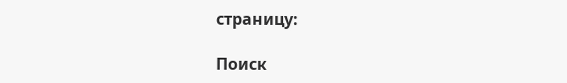страницу:

Поиск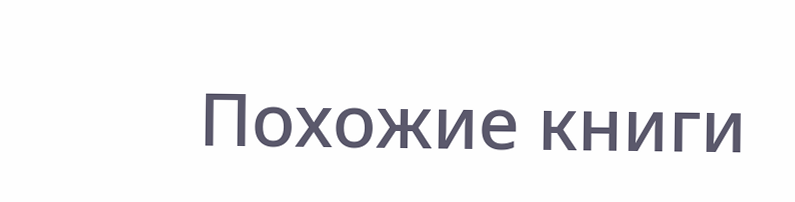Похожие книги